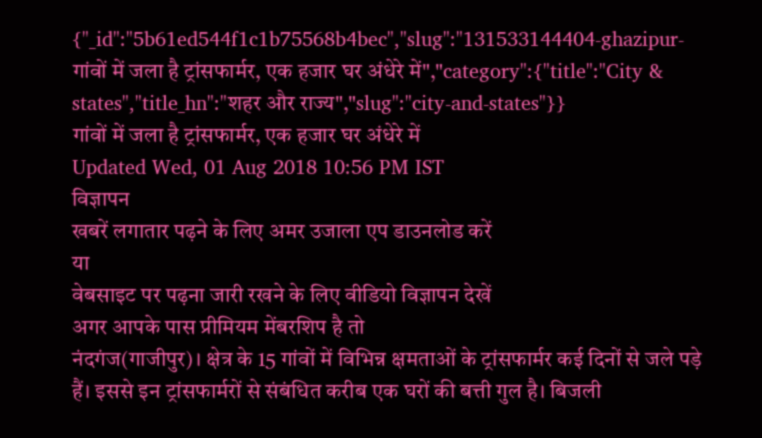{"_id":"5b61ed544f1c1b75568b4bec","slug":"131533144404-ghazipur- गांवों में जला है ट्रांसफार्मर, एक हजार घर अंधेरे में","category":{"title":"City & states","title_hn":"शहर और राज्य","slug":"city-and-states"}}
गांवों में जला है ट्रांसफार्मर, एक हजार घर अंधेरे में
Updated Wed, 01 Aug 2018 10:56 PM IST
विज्ञापन
खबरें लगातार पढ़ने के लिए अमर उजाला एप डाउनलोड करें
या
वेबसाइट पर पढ़ना जारी रखने के लिए वीडियो विज्ञापन देखें
अगर आपके पास प्रीमियम मेंबरशिप है तो
नंदगंज(गाजीपुर)। क्षेत्र के 15 गांवों में विभिन्न क्षमताओं के ट्रांसफार्मर कई दिनों से जले पड़े हैं। इससे इन ट्रांसफार्मरों से संबंधित करीब एक घरों की बत्ती गुल है। बिजली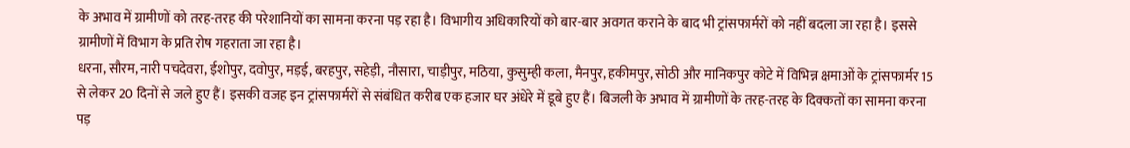के अभाव में ग्रामीणों को तरह-तरह की परेशानियों का सामना करना पड़ रहा है। विभागीय अधिकारियों को बार-बार अवगत कराने के बाद भी ट्रांसफार्मरों को नहीं बदला जा रहा है। इससे ग्रामीणों में विभाग के प्रति रोष गहराता जा रहा है।
धरना, सौरम, नारी पचदेवरा, ईशोपुर, दवोपुर, मड़ई, बरहपुर, सहेड़ी, नौसारा, चाड़ीपुर, मठिया, कुसुम्ही कला, मैनपुर, हकीमपुर, सोठी और मानिकपुर कोटे में विभिन्न क्षमाओं के ट्रांसफार्मर 15 से लेकर 20 दिनों से जले हुए हैं। इसकी वजह इन ट्रांसफार्मरों से संबंधित करीब एक हजार घर अंधेरे में डूबे हुए हैं। बिजली के अभाव में ग्रामीणों के तरह-तरह के दिक्कतों का सामना करना पड़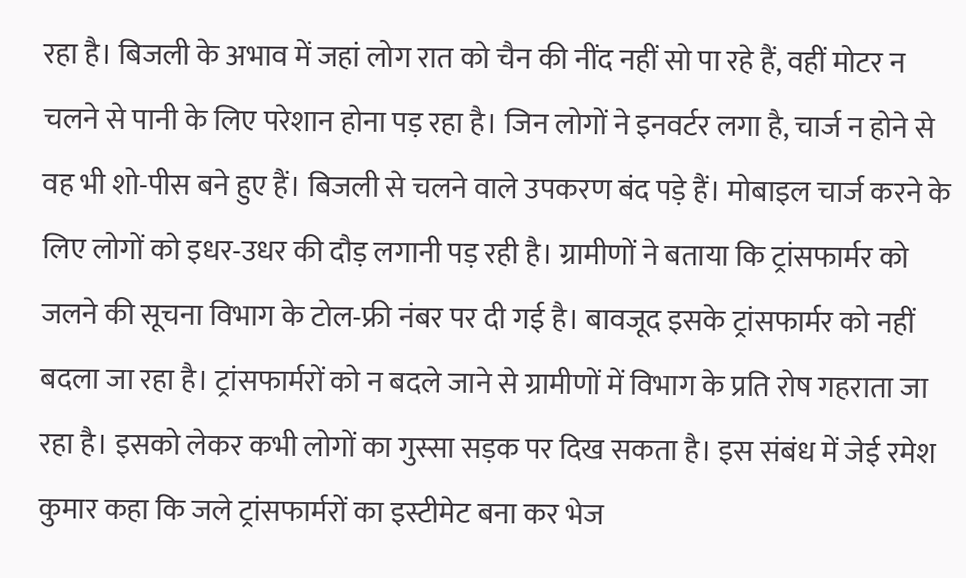रहा है। बिजली के अभाव में जहां लोग रात को चैन की नींद नहीं सो पा रहे हैं, वहीं मोटर न चलने से पानी के लिए परेशान होना पड़ रहा है। जिन लोगों ने इनवर्टर लगा है, चार्ज न होने से वह भी शो-पीस बने हुए हैं। बिजली से चलने वाले उपकरण बंद पड़े हैं। मोबाइल चार्ज करने के लिए लोगों को इधर-उधर की दौड़ लगानी पड़ रही है। ग्रामीणों ने बताया कि ट्रांसफार्मर को जलने की सूचना विभाग के टोल-फ्री नंबर पर दी गई है। बावजूद इसके ट्रांसफार्मर को नहीं बदला जा रहा है। ट्रांसफार्मरों को न बदले जाने से ग्रामीणों में विभाग के प्रति रोष गहराता जा रहा है। इसको लेकर कभी लोगों का गुस्सा सड़क पर दिख सकता है। इस संबंध में जेई रमेश कुमार कहा कि जले ट्रांसफार्मरों का इस्टीमेट बना कर भेज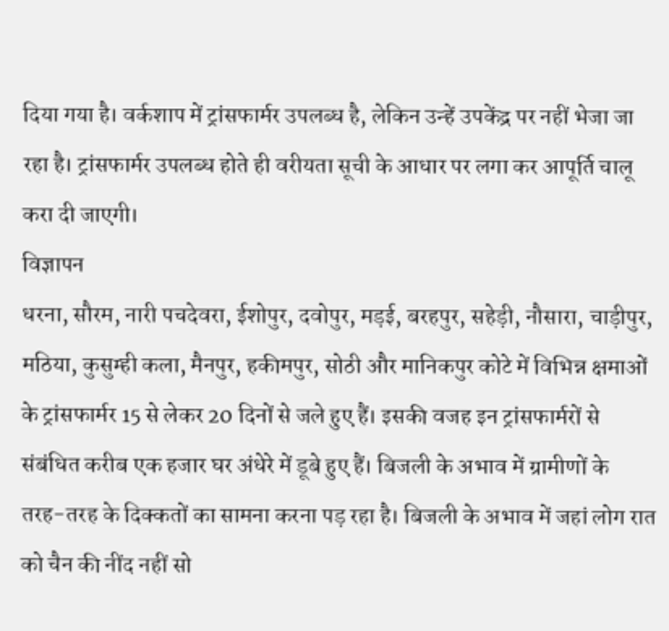दिया गया है। वर्कशाप में ट्रांसफार्मर उपलब्ध है, लेकिन उन्हें उपकेंद्र पर नहीं भेजा जा रहा है। ट्रांसफार्मर उपलब्ध होते ही वरीयता सूची के आधार पर लगा कर आपूर्ति चालू करा दी जाएगी।
विज्ञापन
धरना, सौरम, नारी पचदेवरा, ईशोपुर, दवोपुर, मड़ई, बरहपुर, सहेड़ी, नौसारा, चाड़ीपुर, मठिया, कुसुम्ही कला, मैनपुर, हकीमपुर, सोठी और मानिकपुर कोटे में विभिन्न क्षमाओं के ट्रांसफार्मर 15 से लेकर 20 दिनों से जले हुए हैं। इसकी वजह इन ट्रांसफार्मरों से संबंधित करीब एक हजार घर अंधेरे में डूबे हुए हैं। बिजली के अभाव में ग्रामीणों के तरह-तरह के दिक्कतों का सामना करना पड़ रहा है। बिजली के अभाव में जहां लोग रात को चैन की नींद नहीं सो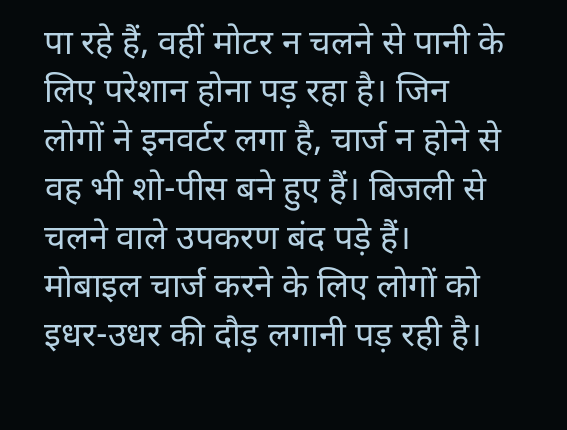पा रहे हैं, वहीं मोटर न चलने से पानी के लिए परेशान होना पड़ रहा है। जिन लोगों ने इनवर्टर लगा है, चार्ज न होने से वह भी शो-पीस बने हुए हैं। बिजली से चलने वाले उपकरण बंद पड़े हैं। मोबाइल चार्ज करने के लिए लोगों को इधर-उधर की दौड़ लगानी पड़ रही है।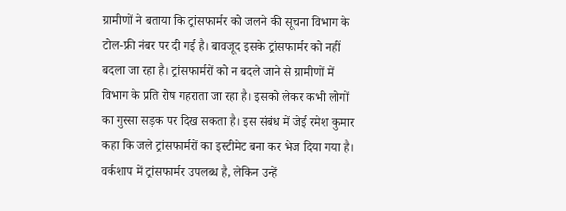ग्रामीणों ने बताया कि ट्रांसफार्मर को जलने की सूचना विभाग के टोल-फ्री नंबर पर दी गई है। बावजूद इसके ट्रांसफार्मर को नहीं बदला जा रहा है। ट्रांसफार्मरों को न बदले जाने से ग्रामीणों में विभाग के प्रति रोष गहराता जा रहा है। इसको लेकर कभी लोगों का गुस्सा सड़क पर दिख सकता है। इस संबंध में जेई रमेश कुमार कहा कि जले ट्रांसफार्मरों का इस्टीमेट बना कर भेज दिया गया है। वर्कशाप में ट्रांसफार्मर उपलब्ध है, लेकिन उन्हें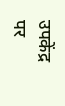उपकेंद्र पर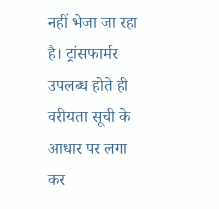नहीं भेजा जा रहा है। ट्रांसफार्मर उपलब्ध होते ही वरीयता सूची के आधार पर लगा कर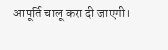आपूर्ति चालू करा दी जाएगी।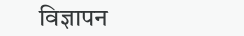विज्ञापन